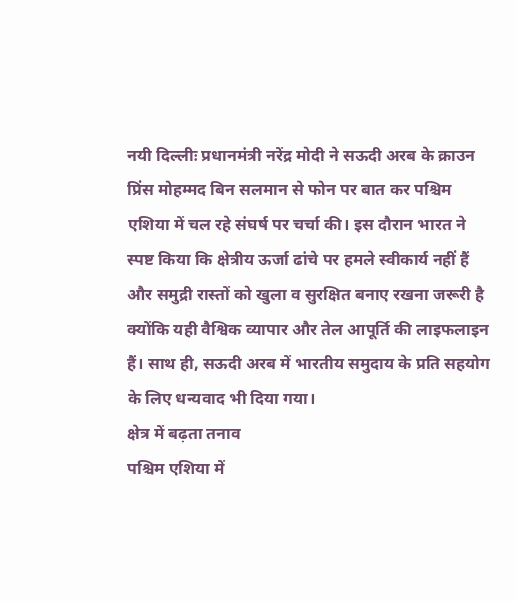नयी दिल्लीः प्रधानमंत्री नरेंद्र मोदी ने सऊदी अरब के क्राउन प्रिंस मोहम्मद बिन सलमान से फोन पर बात कर पश्चिम एशिया में चल रहे संघर्ष पर चर्चा की। इस दौरान भारत ने स्पष्ट किया कि क्षेत्रीय ऊर्जा ढांचे पर हमले स्वीकार्य नहीं हैं और समुद्री रास्तों को खुला व सुरक्षित बनाए रखना जरूरी है क्योंकि यही वैश्विक व्यापार और तेल आपूर्ति की लाइफलाइन हैं। साथ ही, सऊदी अरब में भारतीय समुदाय के प्रति सहयोग के लिए धन्यवाद भी दिया गया।
क्षेत्र में बढ़ता तनाव
पश्चिम एशिया में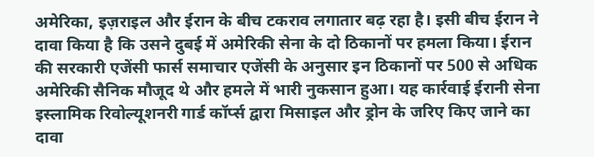अमेरिका, इज़राइल और ईरान के बीच टकराव लगातार बढ़ रहा है। इसी बीच ईरान ने दावा किया है कि उसने दुबई में अमेरिकी सेना के दो ठिकानों पर हमला किया। ईरान की सरकारी एजेंसी फार्स समाचार एजेंसी के अनुसार इन ठिकानों पर 500 से अधिक अमेरिकी सैनिक मौजूद थे और हमले में भारी नुकसान हुआ। यह कार्रवाई ईरानी सेना इस्लामिक रिवोल्यूशनरी गार्ड कॉर्प्स द्वारा मिसाइल और ड्रोन के जरिए किए जाने का दावा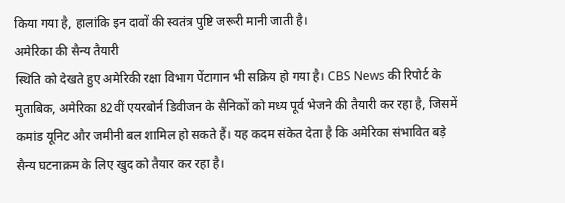किया गया है, हालांकि इन दावों की स्वतंत्र पुष्टि जरूरी मानी जाती है।
अमेरिका की सैन्य तैयारी
स्थिति को देखते हुए अमेरिकी रक्षा विभाग पेंटागान भी सक्रिय हो गया है। CBS News की रिपोर्ट के मुताबिक, अमेरिका 82वीं एयरबोर्न डिवीजन के सैनिकों को मध्य पूर्व भेजने की तैयारी कर रहा है, जिसमें कमांड यूनिट और जमीनी बल शामिल हो सकते हैं। यह कदम संकेत देता है कि अमेरिका संभावित बड़े सैन्य घटनाक्रम के लिए खुद को तैयार कर रहा है।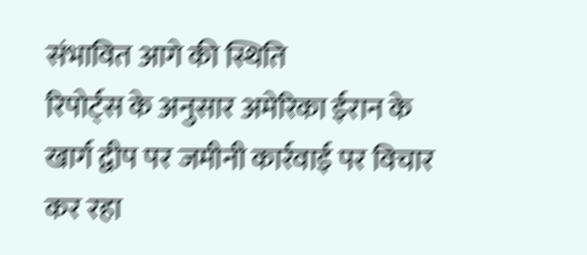संभावित आगे की स्थिति
रिपोर्ट्स के अनुसार अमेरिका ईरान के खार्ग द्वीप पर जमीनी कार्रवाई पर विचार कर रहा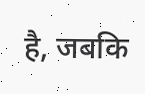है, जबकि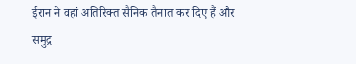ईरान ने वहां अतिरिक्त सैनिक तैनात कर दिए हैं और समुद्र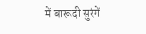में बारूदी सुरंगें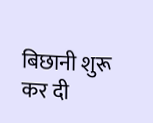बिछानी शुरू कर दी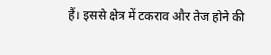हैं। इससे क्षेत्र में टकराव और तेज होने की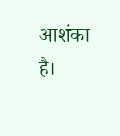आशंका है।